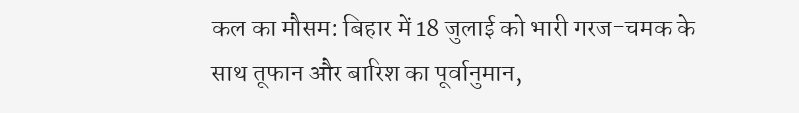कल का मौसम: बिहार में 18 जुलाई को भारी गरज-चमक के साथ तूफान और बारिश का पूर्वानुमान,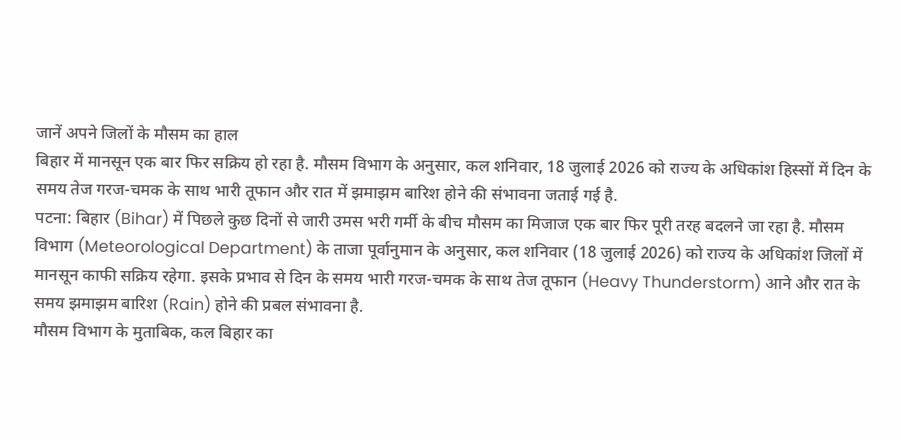जानें अपने जिलों के मौसम का हाल
बिहार में मानसून एक बार फिर सक्रिय हो रहा है. मौसम विभाग के अनुसार, कल शनिवार, 18 जुलाई 2026 को राज्य के अधिकांश हिस्सों में दिन के समय तेज गरज-चमक के साथ भारी तूफान और रात में झमाझम बारिश होने की संभावना जताई गई है.
पटना: बिहार (Bihar) में पिछले कुछ दिनों से जारी उमस भरी गर्मी के बीच मौसम का मिजाज एक बार फिर पूरी तरह बदलने जा रहा है. मौसम विभाग (Meteorological Department) के ताजा पूर्वानुमान के अनुसार, कल शनिवार (18 जुलाई 2026) को राज्य के अधिकांश जिलों में मानसून काफी सक्रिय रहेगा. इसके प्रभाव से दिन के समय भारी गरज-चमक के साथ तेज तूफान (Heavy Thunderstorm) आने और रात के समय झमाझम बारिश (Rain) होने की प्रबल संभावना है.
मौसम विभाग के मुताबिक, कल बिहार का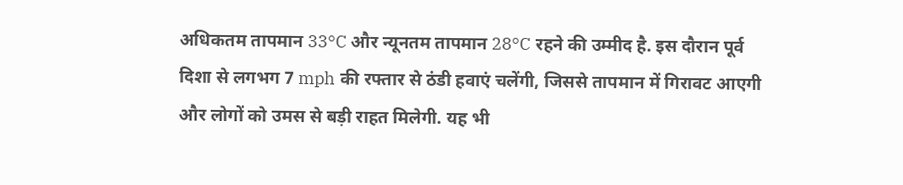अधिकतम तापमान 33°C और न्यूनतम तापमान 28°C रहने की उम्मीद है. इस दौरान पूर्व दिशा से लगभग 7 mph की रफ्तार से ठंडी हवाएं चलेंगी, जिससे तापमान में गिरावट आएगी और लोगों को उमस से बड़ी राहत मिलेगी. यह भी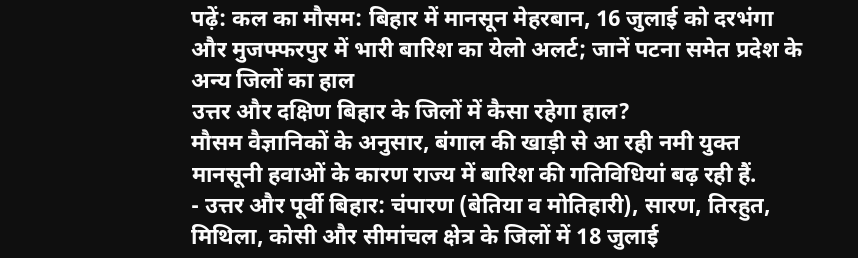पढ़ें: कल का मौसम: बिहार में मानसून मेहरबान, 16 जुलाई को दरभंगा और मुजफ्फरपुर में भारी बारिश का येलो अलर्ट; जानें पटना समेत प्रदेश के अन्य जिलों का हाल
उत्तर और दक्षिण बिहार के जिलों में कैसा रहेगा हाल?
मौसम वैज्ञानिकों के अनुसार, बंगाल की खाड़ी से आ रही नमी युक्त मानसूनी हवाओं के कारण राज्य में बारिश की गतिविधियां बढ़ रही हैं.
- उत्तर और पूर्वी बिहार: चंपारण (बेतिया व मोतिहारी), सारण, तिरहुत, मिथिला, कोसी और सीमांचल क्षेत्र के जिलों में 18 जुलाई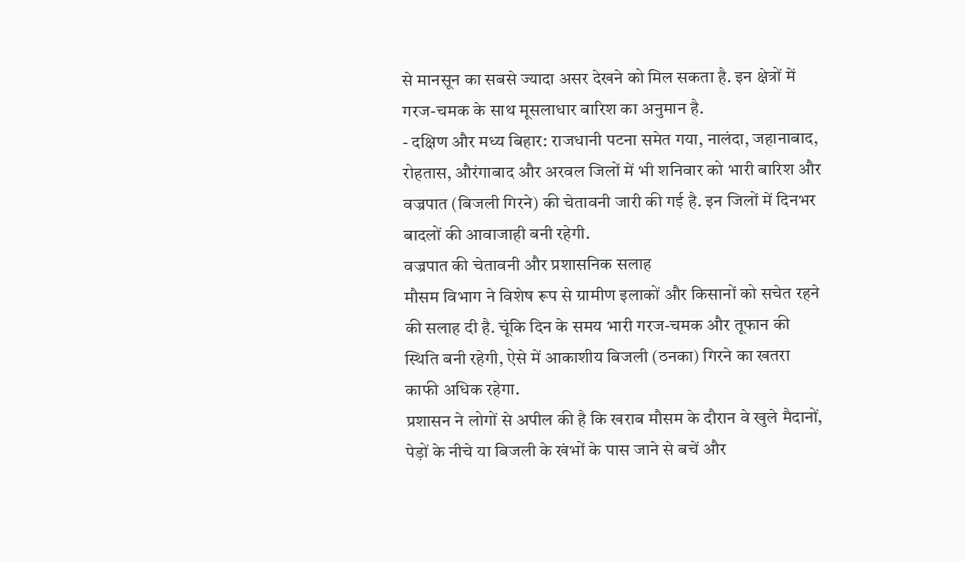से मानसून का सबसे ज्यादा असर देखने को मिल सकता है. इन क्षेत्रों में गरज-चमक के साथ मूसलाधार बारिश का अनुमान है.
- दक्षिण और मध्य बिहार: राजधानी पटना समेत गया, नालंदा, जहानाबाद, रोहतास, औरंगाबाद और अरवल जिलों में भी शनिवार को भारी बारिश और वज्रपात (बिजली गिरने) की चेतावनी जारी की गई है. इन जिलों में दिनभर बादलों की आवाजाही बनी रहेगी.
वज्रपात की चेतावनी और प्रशासनिक सलाह
मौसम विभाग ने विशेष रूप से ग्रामीण इलाकों और किसानों को सचेत रहने की सलाह दी है. चूंकि दिन के समय भारी गरज-चमक और तूफान की स्थिति बनी रहेगी, ऐसे में आकाशीय बिजली (ठनका) गिरने का खतरा काफी अधिक रहेगा.
प्रशासन ने लोगों से अपील की है कि खराब मौसम के दौरान वे खुले मैदानों, पेड़ों के नीचे या बिजली के खंभों के पास जाने से बचें और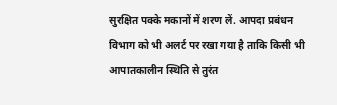सुरक्षित पक्के मकानों में शरण लें. आपदा प्रबंधन विभाग को भी अलर्ट पर रखा गया है ताकि किसी भी आपातकालीन स्थिति से तुरंत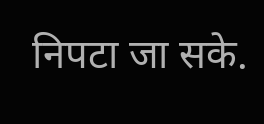निपटा जा सके.